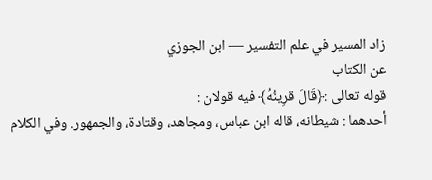زاد المسير في علم التفسير — ابن الجوزي
عن الكتاب
قوله تعالى :﴿قَالَ قرِينُهُ﴾ فيه قولان :
أحدهما : شيطانه، قاله ابن عباس، ومجاهد، وقتادة، والجمهور. وفي الكلام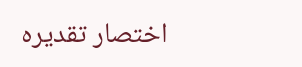اختصار تقديره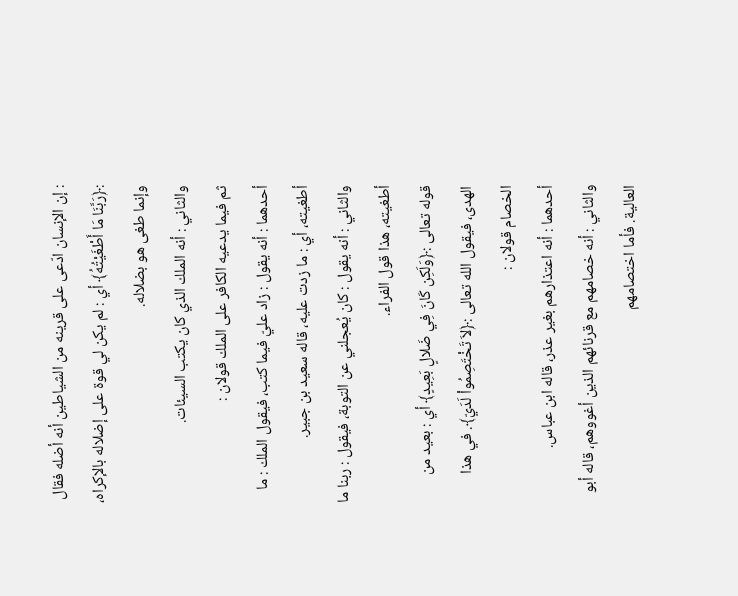: إن الإنسان ادّعى على قرينه من الشياطين أنه أضله فقال :﴿رَبَّنَا مَا أَطْغَيْتُهُ﴾ أي : لم يكن لي قوة على إضلاله بالإكراه، وإنما طغى هو بضلاله.
والثاني : أنه الملك الذي كان يكتب السيئات.
ثم فيما يدعيه الكافر على الملك قولان :
أحدهما : أنه يقول : زاد عليّ فيما كتب، فيقول الملك : ما أطغيته، أي : ما زدت عليه، قاله سعيد بن جبير.
والثاني : أنه يقول : كان يُعجلني عن التوبة، فيقول : ربنا ما أطغيته، هذا قول الفراء.
قوله تعالى :﴿وَلَكِن كَانَ فِي ضَلالٍ بَعِيدٍ﴾ أي : بعيد من الهدى، فيقول الله تعالى :﴿لاَ تَخْتَصِمُواْ لَدَيّ﴾. في هذا الخصام قولان :
أحدهما : أنه اعتذارهم بغير عذر، قاله ابن عباس.
والثاني : أنه خصامهم مع قرنائهم الذين أغووهم، قاله أبو العالية. فأما اختصامهم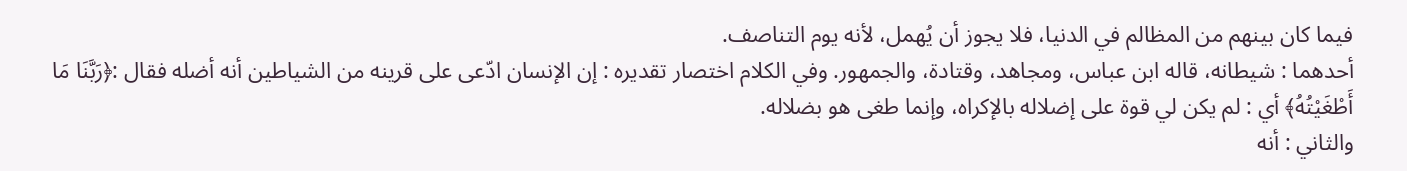فيما كان بينهم من المظالم في الدنيا، فلا يجوز أن يُهمل، لأنه يوم التناصف.
أحدهما : شيطانه، قاله ابن عباس، ومجاهد، وقتادة، والجمهور. وفي الكلام اختصار تقديره : إن الإنسان ادّعى على قرينه من الشياطين أنه أضله فقال :﴿رَبَّنَا مَا أَطْغَيْتُهُ﴾ أي : لم يكن لي قوة على إضلاله بالإكراه، وإنما طغى هو بضلاله.
والثاني : أنه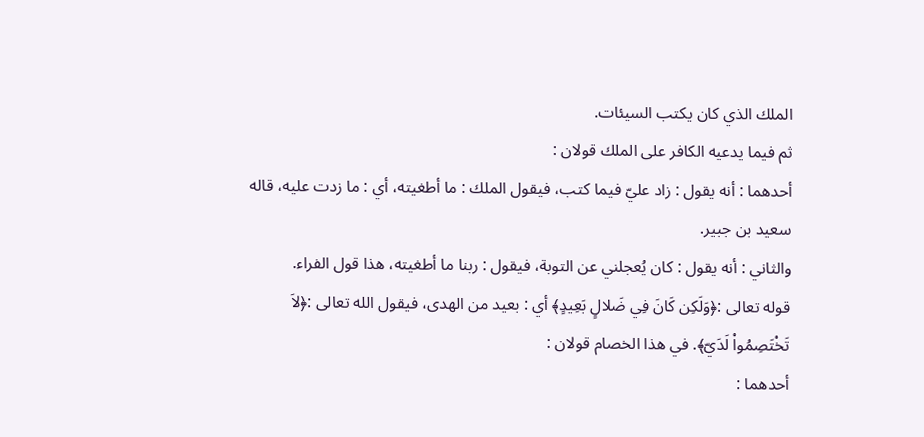الملك الذي كان يكتب السيئات.
ثم فيما يدعيه الكافر على الملك قولان :
أحدهما : أنه يقول : زاد عليّ فيما كتب، فيقول الملك : ما أطغيته، أي : ما زدت عليه، قاله سعيد بن جبير.
والثاني : أنه يقول : كان يُعجلني عن التوبة، فيقول : ربنا ما أطغيته، هذا قول الفراء.
قوله تعالى :﴿وَلَكِن كَانَ فِي ضَلالٍ بَعِيدٍ﴾ أي : بعيد من الهدى، فيقول الله تعالى :﴿لاَ تَخْتَصِمُواْ لَدَيّ﴾. في هذا الخصام قولان :
أحدهما :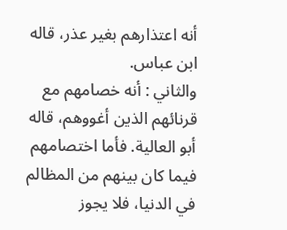أنه اعتذارهم بغير عذر، قاله ابن عباس.
والثاني : أنه خصامهم مع قرنائهم الذين أغووهم، قاله أبو العالية. فأما اختصامهم فيما كان بينهم من المظالم في الدنيا، فلا يجوز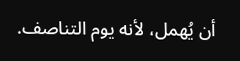أن يُهمل، لأنه يوم التناصف.